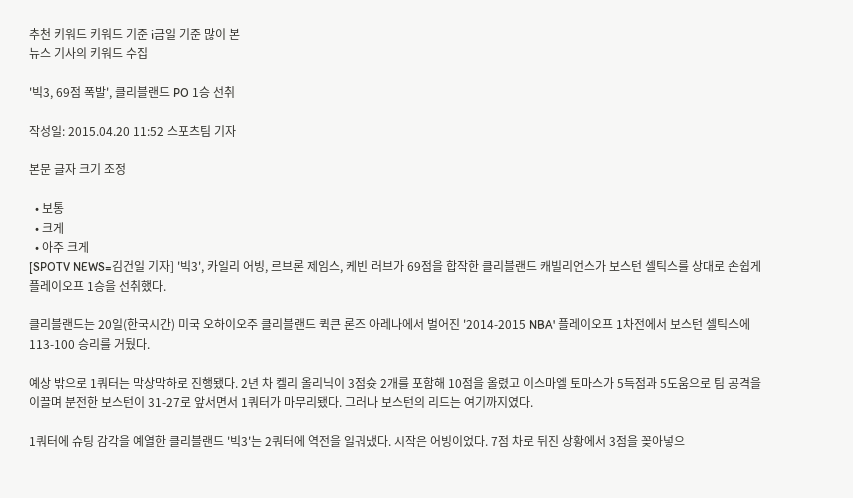추천 키워드 키워드 기준 i금일 기준 많이 본
뉴스 기사의 키워드 수집

'빅3, 69점 폭발', 클리블랜드 PO 1승 선취

작성일: 2015.04.20 11:52 스포츠팀 기자

본문 글자 크기 조정

  • 보통
  • 크게
  • 아주 크게
[SPOTV NEWS=김건일 기자] '빅3', 카일리 어빙, 르브론 제임스, 케빈 러브가 69점을 합작한 클리블랜드 캐빌리언스가 보스턴 셀틱스를 상대로 손쉽게 플레이오프 1승을 선취했다.

클리블랜드는 20일(한국시간) 미국 오하이오주 클리블랜드 퀵큰 론즈 아레나에서 벌어진 '2014-2015 NBA' 플레이오프 1차전에서 보스턴 셀틱스에 113-100 승리를 거뒀다.

예상 밖으로 1쿼터는 막상막하로 진행됐다. 2년 차 켈리 올리닉이 3점슛 2개를 포함해 10점을 올렸고 이스마엘 토마스가 5득점과 5도움으로 팀 공격을 이끌며 분전한 보스턴이 31-27로 앞서면서 1쿼터가 마무리됐다. 그러나 보스턴의 리드는 여기까지였다.

1쿼터에 슈팅 감각을 예열한 클리블랜드 '빅3'는 2쿼터에 역전을 일궈냈다. 시작은 어빙이었다. 7점 차로 뒤진 상황에서 3점을 꽂아넣으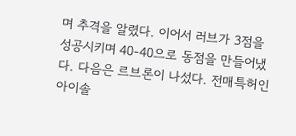며 추격을 알렸다. 이어서 러브가 3점을 성공시키며 40-40으로 동점을 만들어냈다. 다음은 르브론이 나섰다. 전매특허인 아이솔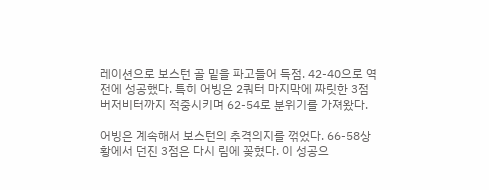레이션으로 보스턴 골 밑을 파고들어 득점. 42-40으로 역전에 성공했다. 특히 어빙은 2쿼터 마지막에 짜릿한 3점 버저비터까지 적중시키며 62-54로 분위기를 가져왔다.

어빙은 계속해서 보스턴의 추격의지를 꺾었다. 66-58상황에서 던진 3점은 다시 림에 꽂혔다. 이 성공으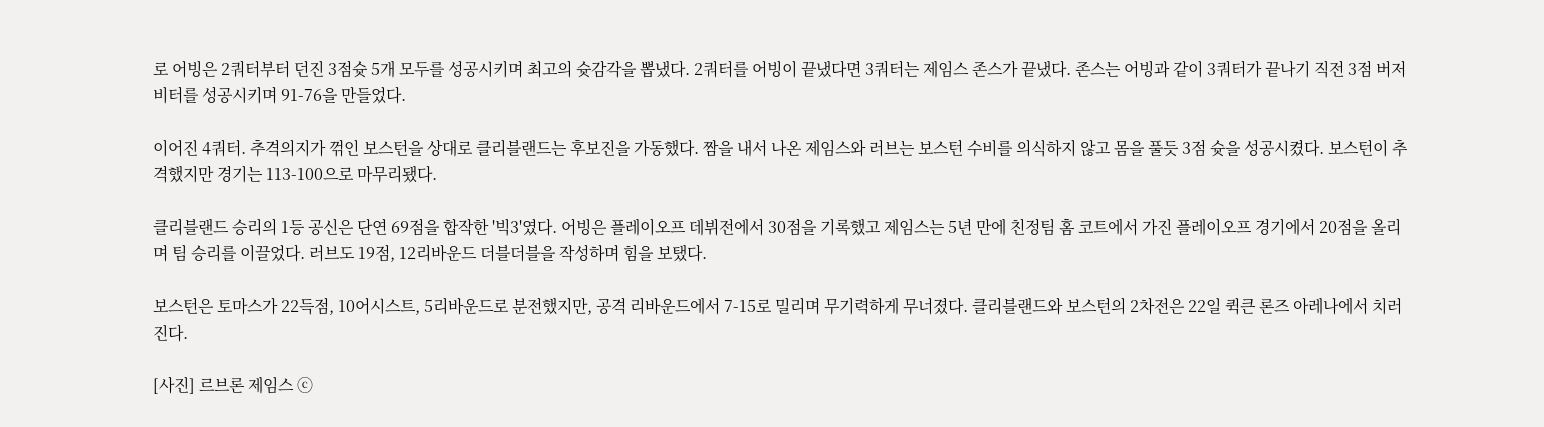로 어빙은 2쿼터부터 던진 3점슛 5개 모두를 성공시키며 최고의 슛감각을 뽑냈다. 2쿼터를 어빙이 끝냈다면 3쿼터는 제임스 존스가 끝냈다. 존스는 어빙과 같이 3쿼터가 끝나기 직전 3점 버저비터를 성공시키며 91-76을 만들었다.

이어진 4쿼터. 추격의지가 꺾인 보스턴을 상대로 클리블랜드는 후보진을 가동했다. 짬을 내서 나온 제임스와 러브는 보스턴 수비를 의식하지 않고 몸을 풀듯 3점 슛을 성공시켰다. 보스턴이 추격했지만 경기는 113-100으로 마무리됐다.

클리블랜드 승리의 1등 공신은 단연 69점을 합작한 '빅3'였다. 어빙은 플레이오프 데뷔전에서 30점을 기록했고 제임스는 5년 만에 친정팀 홈 코트에서 가진 플레이오프 경기에서 20점을 올리며 팀 승리를 이끌었다. 러브도 19점, 12리바운드 더블더블을 작성하며 힘을 보탰다.

보스턴은 토마스가 22득점, 10어시스트, 5리바운드로 분전했지만, 공격 리바운드에서 7-15로 밀리며 무기력하게 무너졌다. 클리블랜드와 보스턴의 2차전은 22일 퀵큰 론즈 아레나에서 치러진다.

[사진] 르브론 제임스 ⓒ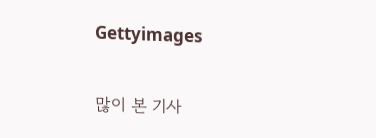Gettyimages

많이 본 기사